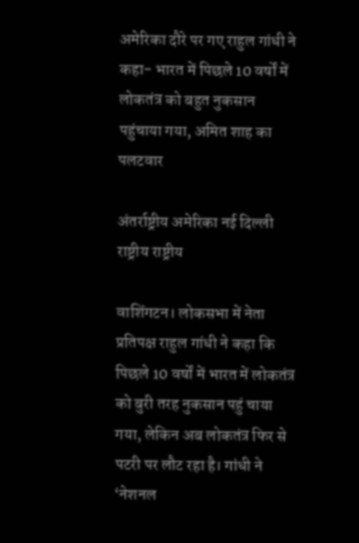अमेरिका दौरे पर गए राहुल गांधी ने कहा- भारत में पिछले 10 वर्षों में लोकतंत्र को बहुत नुकसान पहुंचाया गया, अमित शाह का पलटवार

अंतर्राष्ट्रीय अमेरिका नई दिल्ली राष्ट्रीय राष्ट्रीय

वाशिंगटन। लोकसभा में नेता प्रतिपक्ष राहुल गांधी ने कहा कि पिछले 10 वर्षों में भारत में लोकतंत्र को बुरी तरह नुकसान पहुं चाया गया, लेकिन अब लोकतंत्र फिर से पटरी पर लौट रहा है। गांधी ने ‘नेशनल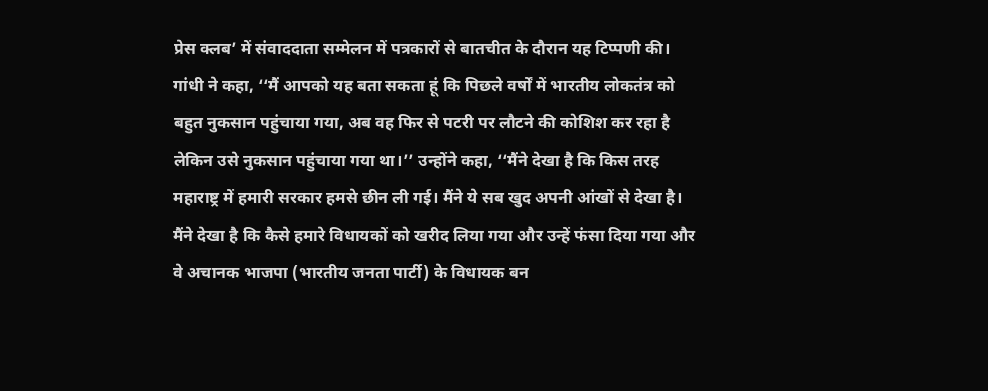प्रेस क्लब’ में संवाददाता सम्मेलन में पत्रकारों से बातचीत के दौरान यह टिप्पणी की। गांधी ने कहा, ‘‘मैं आपको यह बता सकता हूं कि पिछले वर्षों में भारतीय लोकतंत्र को बहुत नुकसान पहुंचाया गया, अब वह फिर से पटरी पर लौटने की कोशिश कर रहा है लेकिन उसे नुकसान पहुंचाया गया था।’’ उन्होंने कहा, ‘‘मैंने देखा है कि किस तरह महाराष्ट्र में हमारी सरकार हमसे छीन ली गई। मैंने ये सब खुद अपनी आंखों से देखा है। मैंने देखा है कि कैसे हमारे विधायकों को खरीद लिया गया और उन्हें फंसा दिया गया और वे अचानक भाजपा (भारतीय जनता पार्टी) के विधायक बन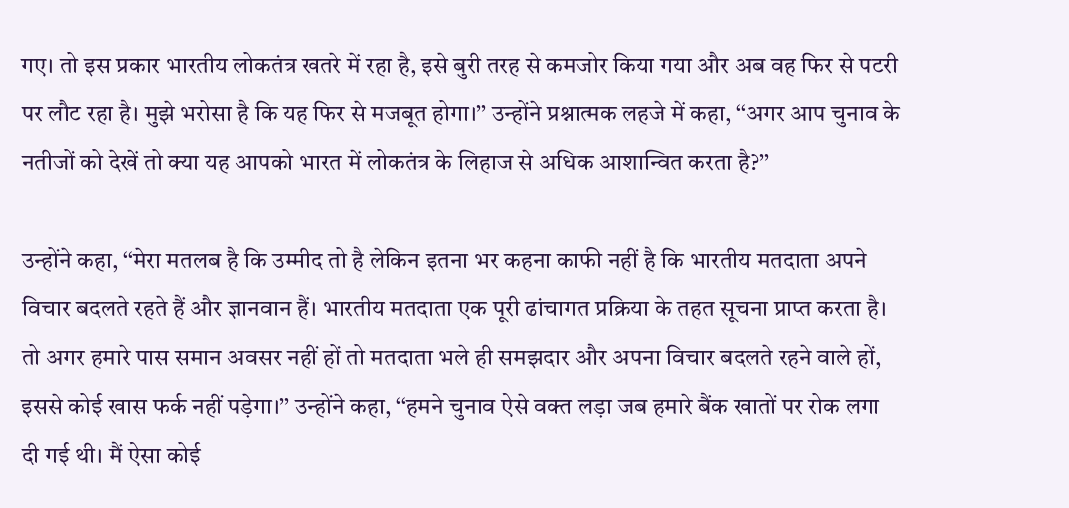गए। तो इस प्रकार भारतीय लोकतंत्र खतरे में रहा है, इसे बुरी तरह से कमजोर किया गया और अब वह फिर से पटरी पर लौट रहा है। मुझे भरोसा है कि यह फिर से मजबूत होगा।’’ उन्होंने प्रश्नात्मक लहजे में कहा, ‘‘अगर आप चुनाव के नतीजों को देखें तो क्या यह आपको भारत में लोकतंत्र के लिहाज से अधिक आशान्वित करता है?’’

उन्होंने कहा, ‘‘मेरा मतलब है कि उम्मीद तो है लेकिन इतना भर कहना काफी नहीं है कि भारतीय मतदाता अपने विचार बदलते रहते हैं और ज्ञानवान हैं। भारतीय मतदाता एक पूरी ढांचागत प्रक्रिया के तहत सूचना प्राप्त करता है। तो अगर हमारे पास समान अवसर नहीं हों तो मतदाता भले ही समझदार और अपना विचार बदलते रहने वाले हों, इससे कोई खास फर्क नहीं पड़ेगा।’’ उन्होंने कहा, ‘‘हमने चुनाव ऐसे वक्त लड़ा जब हमारे बैंक खातों पर रोक लगा दी गई थी। मैं ऐसा कोई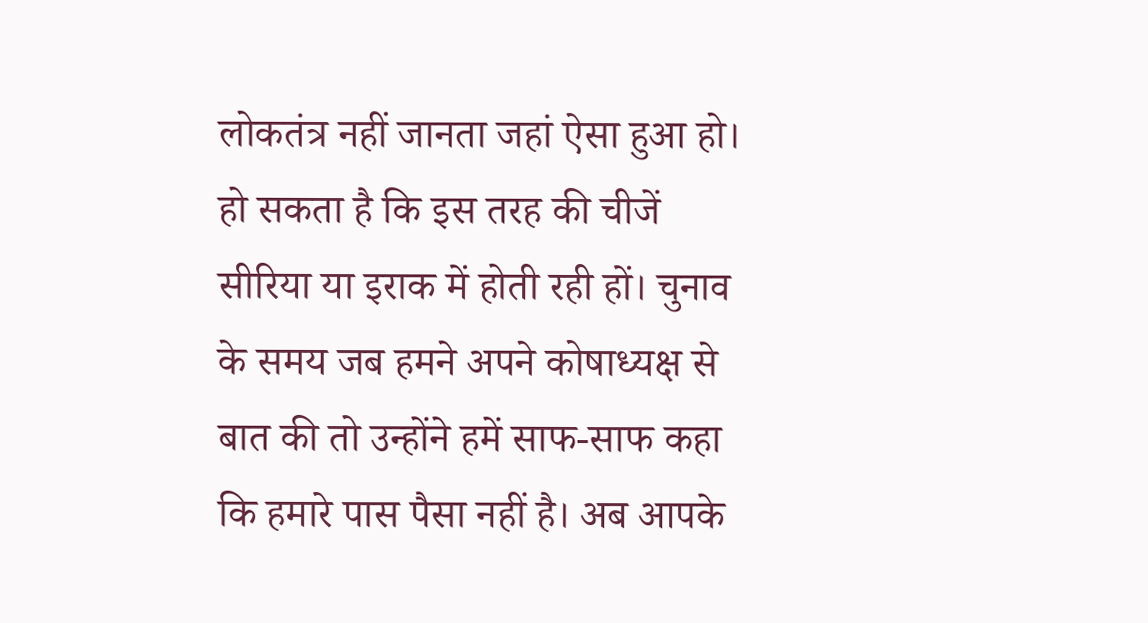लोकतंत्र नहीं जानता जहां ऐसा हुआ हो। हो सकता है कि इस तरह की चीजें सीरिया या इराक में होती रही हों। चुनाव के समय जब हमने अपने कोषाध्यक्ष से बात की तो उन्होंने हमें साफ-साफ कहा कि हमारे पास पैसा नहीं है। अब आपके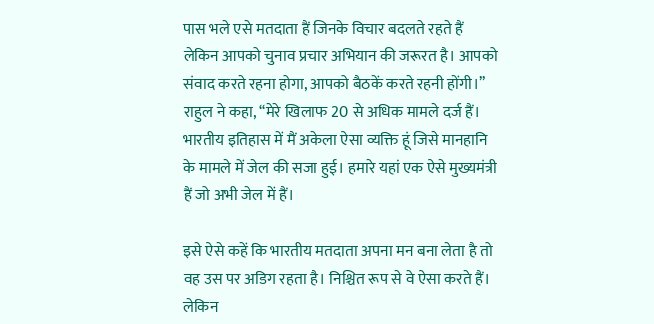पास भले एसे मतदाता हैं जिनके विचार बदलते रहते हैं लेकिन आपको चुनाव प्रचार अभियान की जरूरत है। आपको संवाद करते रहना होगा, आपको बैठकें करते रहनी होंगी।’’ राहुल ने कहा, ‘‘मेरे खिलाफ 20 से अधिक मामले दर्ज हैं। भारतीय इतिहास में मैं अकेला ऐसा व्यक्ति हूं जिसे मानहानि के मामले में जेल की सजा हुई। हमारे यहां एक ऐसे मुख्यमंत्री हैं जो अभी जेल में हैं।

इसे ऐसे कहें कि भारतीय मतदाता अपना मन बना लेता है तो वह उस पर अडिग रहता है। निश्चित रूप से वे ऐसा करते हैं। लेकिन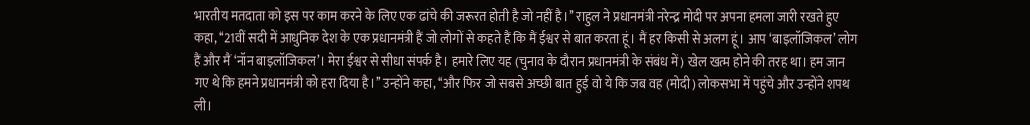भारतीय मतदाता को इस पर काम करने के लिए एक ढांचे की जरूरत होती है जो नहीं है।’’ राहुल ने प्रधानमंत्री नरेन्द्र मोदी पर अपना हमला जारी रखते हुए कहा, ‘‘21वीं सदी में आधुनिक देश के एक प्रधानमंत्री हैं जो लोगों से कहते हैं कि मैं ईश्वर से बात करता हूं। मैं हर किसी से अलग हूं। आप ‘बाइलॉजिकल’ लोग हैं और मैं ‘नॉन बाइलॉजिकल’। मेरा ईश्वर से सीधा संपर्क है। हमारे लिए यह (चुनाव के दौरान प्रधानमंत्री के संबंध में) खेल खत्म होने की तरह था। हम जान गए थे कि हमने प्रधानमंत्री को हरा दिया है।’’ उन्होंने कहा, ‘‘और फिर जो सबसे अच्छी बात हुई वो ये कि जब वह (मोदी) लोकसभा में पहुंचे और उन्होंने शपथ ली।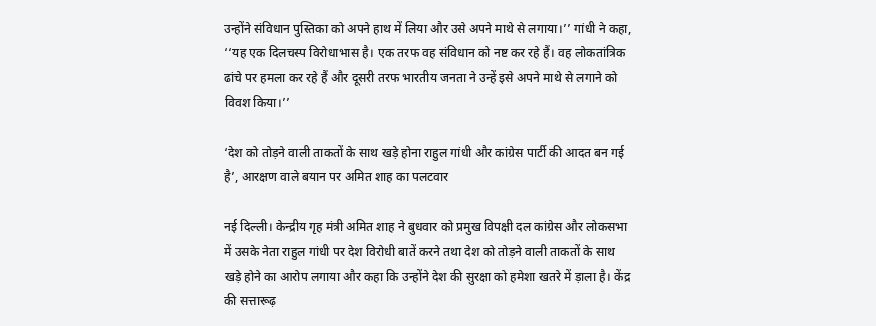उन्होंने संविधान पुस्तिका को अपने हाथ में लिया और उसे अपने माथे से लगाया।’’ गांधी ने कहा, ‘‘यह एक दिलचस्प विरोधाभास है। एक तरफ वह संविधान को नष्ट कर रहे हैं। वह लोकतांत्रिक ढांचे पर हमला कर रहे हैं और दूसरी तरफ भारतीय जनता ने उन्हें इसे अपने माथे से लगाने को विवश किया।’’

‘देश को तोड़ने वाली ताकतों के साथ खड़े होना राहुल गांधी और कांग्रेस पार्टी की आदत बन गई है’, आरक्षण वाले बयान पर अमित शाह का पलटवार

नई दिल्ली। केन्द्रीय गृह मंत्री अमित शाह ने बुधवार को प्रमुख विपक्षी दल कांग्रेस और लोकसभा में उसके नेता राहुल गांधी पर देश विरोधी बातें करने तथा देश को तोड़ने वाली ताकतों के साथ खड़े होने का आरोप लगाया और कहा कि उन्होंने देश की सुरक्षा को हमेशा खतरे में ड़ाला है। केंद्र की सत्तारूढ़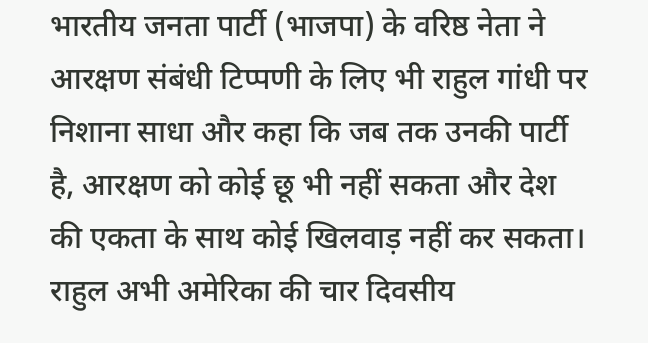भारतीय जनता पार्टी (भाजपा) के वरिष्ठ नेता ने आरक्षण संबंधी टिप्पणी के लिए भी राहुल गांधी पर निशाना साधा और कहा कि जब तक उनकी पार्टी है, आरक्षण को कोई छू भी नहीं सकता और देश की एकता के साथ कोई खिलवाड़ नहीं कर सकता। राहुल अभी अमेरिका की चार दिवसीय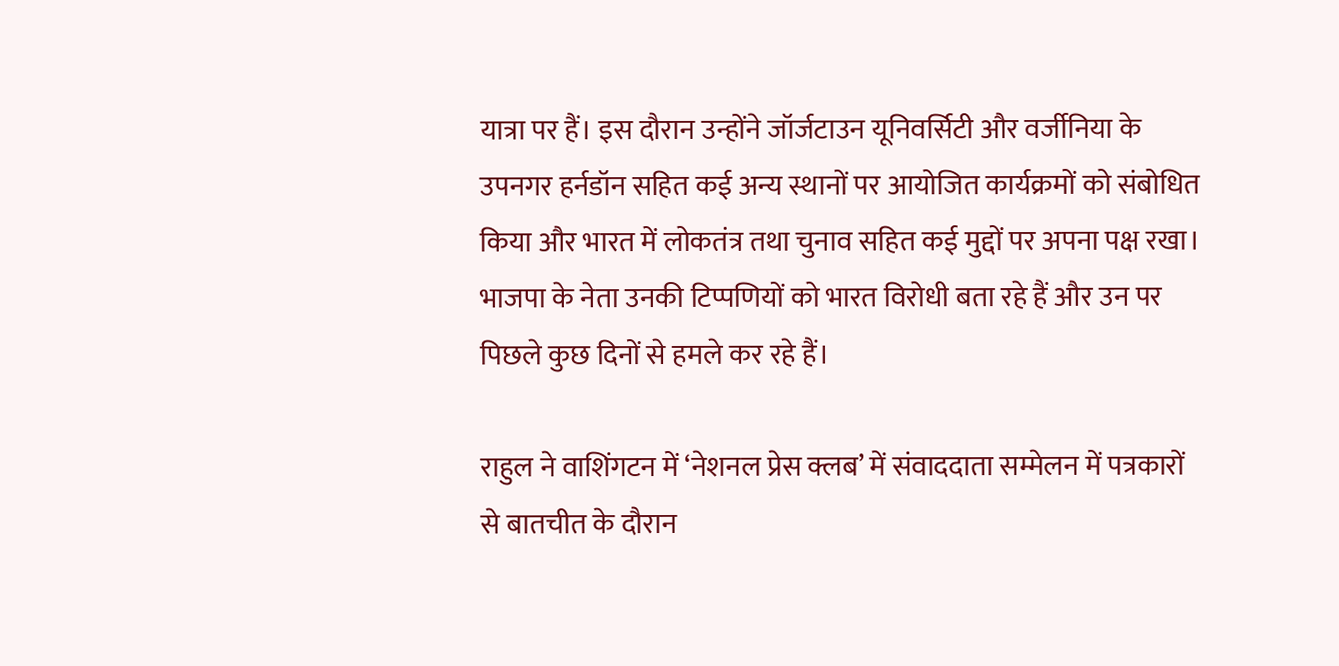यात्रा पर हैं। इस दौरान उन्होंने जॉर्जटाउन यूनिवर्सिटी और वर्जीनिया के उपनगर हर्नडॉन सहित कई अन्य स्थानों पर आयोजित कार्यक्रमों को संबोधित किया और भारत में लोकतंत्र तथा चुनाव सहित कई मुद्दों पर अपना पक्ष रखा। भाजपा के नेता उनकी टिप्पणियों को भारत विरोधी बता रहे हैं और उन पर पिछले कुछ दिनों से हमले कर रहे हैं।

राहुल ने वाशिंगटन में ‘नेशनल प्रेस क्लब’ में संवाददाता सम्मेलन में पत्रकारों से बातचीत के दौरान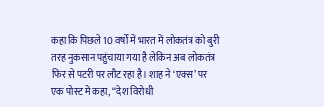कहा कि पिछले 10 वर्षों में भारत में लोकतंत्र को बुरी तरह नुकसान पहुंचाया गया है लेकिन अब लोकतंत्र फिर से पटरी पर लौट रहा है। शाह ने ‘एक्स’ पर एक पोस्ट में कहा, ‘‘देश विरोधी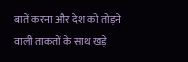बातें करना और देश को तोड़ने वाली ताकतों के साथ खड़े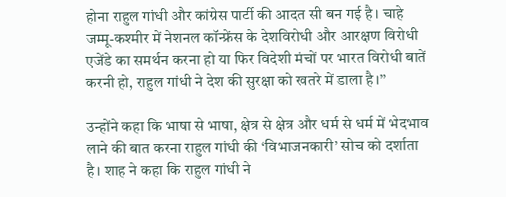होना राहुल गांधी और कांग्रेस पार्टी की आदत सी बन गई है। चाहे जम्मू-कश्मीर में नेशनल कॉन्फ्रेंस के देशविरोधी और आरक्षण विरोधी एजेंडे का समर्थन करना हो या फिर विदेशी मंचों पर भारत विरोधी बातें करनी हो, राहुल गांधी ने देश की सुरक्षा को खतरे में डाला है।’’

उन्होंने कहा कि भाषा से भाषा, क्षेत्र से क्षेत्र और धर्म से धर्म में भेदभाव लाने की बात करना राहुल गांधी की ‘विभाजनकारी’ सोच को दर्शाता है। शाह ने कहा कि राहुल गांधी ने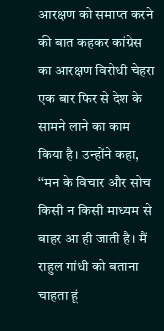आरक्षण को समाप्त करने की बात कहकर कांग्रेस का आरक्षण विरोधी चेहरा एक बार फिर से देश के सामने लाने का काम किया है। उन्होंने कहा, ‘‘मन के विचार और सोच किसी न किसी माध्यम से बाहर आ ही जाती है। मैं राहुल गांधी को बताना चाहता हूं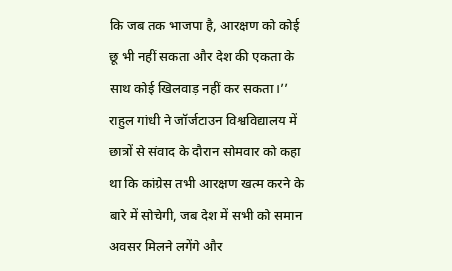कि जब तक भाजपा है, आरक्षण को कोई छू भी नहीं सकता और देश की एकता के साथ कोई खिलवाड़ नहीं कर सकता।’’ राहुल गांधी ने जॉर्जटाउन विश्वविद्यालय में छात्रों से संवाद के दौरान सोमवार को कहा था कि कांग्रेस तभी आरक्षण खत्म करने के बारे में सोचेगी, जब देश में सभी को समान अवसर मिलने लगेंगे और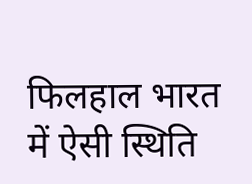फिलहाल भारत में ऐसी स्थिति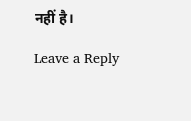नहीं है।

Leave a Reply